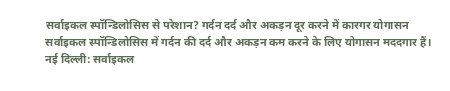सर्वाइकल स्पॉन्डिलोसिस से परेशान? गर्दन दर्द और अकड़न दूर करने में कारगर योगासन
सर्वाइकल स्पॉन्डिलोसिस में गर्दन की दर्द और अकड़न कम करने के लिए योगासन मददगार हैं।
नई दिल्ली: सर्वाइकल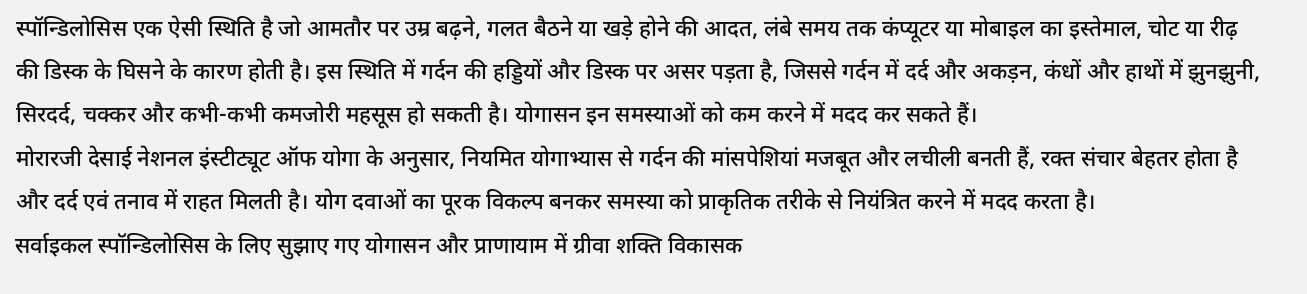स्पॉन्डिलोसिस एक ऐसी स्थिति है जो आमतौर पर उम्र बढ़ने, गलत बैठने या खड़े होने की आदत, लंबे समय तक कंप्यूटर या मोबाइल का इस्तेमाल, चोट या रीढ़ की डिस्क के घिसने के कारण होती है। इस स्थिति में गर्दन की हड्डियों और डिस्क पर असर पड़ता है, जिससे गर्दन में दर्द और अकड़न, कंधों और हाथों में झुनझुनी, सिरदर्द, चक्कर और कभी-कभी कमजोरी महसूस हो सकती है। योगासन इन समस्याओं को कम करने में मदद कर सकते हैं।
मोरारजी देसाई नेशनल इंस्टीट्यूट ऑफ योगा के अनुसार, नियमित योगाभ्यास से गर्दन की मांसपेशियां मजबूत और लचीली बनती हैं, रक्त संचार बेहतर होता है और दर्द एवं तनाव में राहत मिलती है। योग दवाओं का पूरक विकल्प बनकर समस्या को प्राकृतिक तरीके से नियंत्रित करने में मदद करता है।
सर्वाइकल स्पॉन्डिलोसिस के लिए सुझाए गए योगासन और प्राणायाम में ग्रीवा शक्ति विकासक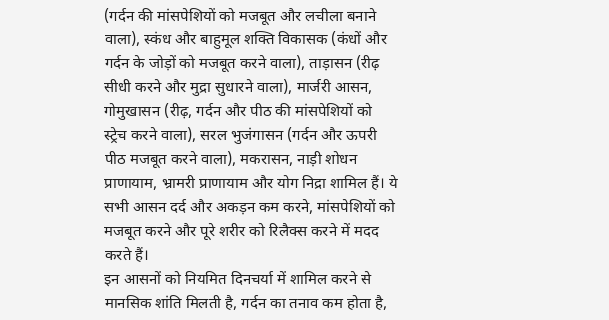(गर्दन की मांसपेशियों को मजबूत और लचीला बनाने वाला), स्कंध और बाहुमूल शक्ति विकासक (कंधों और गर्दन के जोड़ों को मजबूत करने वाला), ताड़ासन (रीढ़ सीधी करने और मुद्रा सुधारने वाला), मार्जरी आसन, गोमुखासन (रीढ़, गर्दन और पीठ की मांसपेशियों को स्ट्रेच करने वाला), सरल भुजंगासन (गर्दन और ऊपरी पीठ मजबूत करने वाला), मकरासन, नाड़ी शोधन प्राणायाम, भ्रामरी प्राणायाम और योग निद्रा शामिल हैं। ये सभी आसन दर्द और अकड़न कम करने, मांसपेशियों को मजबूत करने और पूरे शरीर को रिलैक्स करने में मदद करते हैं।
इन आसनों को नियमित दिनचर्या में शामिल करने से मानसिक शांति मिलती है, गर्दन का तनाव कम होता है,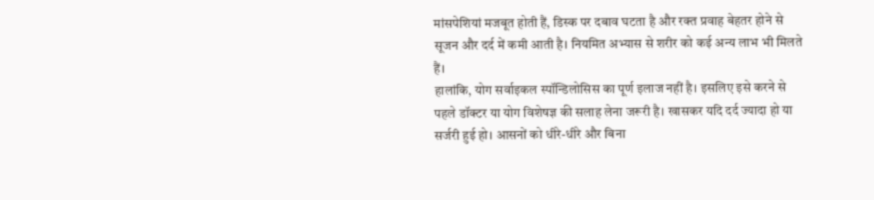मांसपेशियां मजबूत होती हैं, डिस्क पर दबाव घटता है और रक्त प्रवाह बेहतर होने से सूजन और दर्द में कमी आती है। नियमित अभ्यास से शरीर को कई अन्य लाभ भी मिलते हैं।
हालांकि, योग सर्वाइकल स्पॉन्डिलोसिस का पूर्ण इलाज नहीं है। इसलिए इसे करने से पहले डॉक्टर या योग विशेषज्ञ की सलाह लेना जरूरी है। खासकर यदि दर्द ज्यादा हो या सर्जरी हुई हो। आसनों को धीरे-धीरे और बिना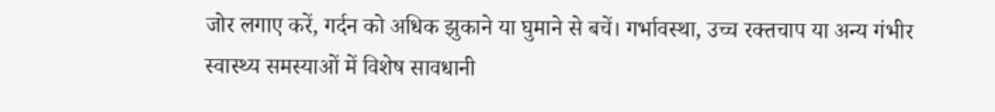जोर लगाए करें, गर्दन को अधिक झुकाने या घुमाने से बचें। गर्भावस्था, उच्च रक्तचाप या अन्य गंभीर स्वास्थ्य समस्याओं में विशेष सावधानी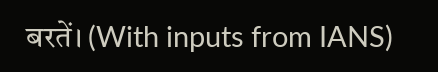बरतें। (With inputs from IANS)